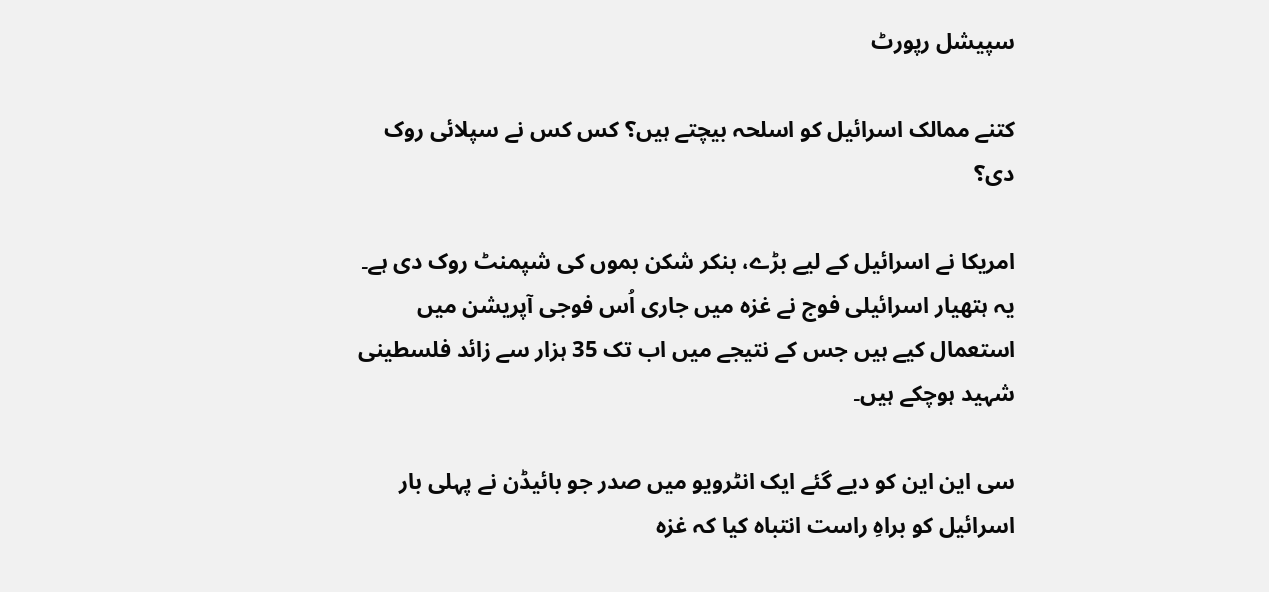سپیشل رپورٹ

کتنے ممالک اسرائیل کو اسلحہ بیچتے ہیں؟ کس کس نے سپلائی روک دی؟

امریکا نے اسرائیل کے لیے بڑے، بنکر شکن بموں کی شپمنٹ روک دی ہے۔ یہ ہتھیار اسرائیلی فوج نے غزہ میں جاری اُس فوجی آپریشن میں استعمال کیے ہیں جس کے نتیجے میں اب تک 35 ہزار سے زائد فلسطینی شہید ہوچکے ہیں۔

سی این این کو دیے گئے ایک انٹرویو میں صدر جو بائیڈن نے پہلی بار اسرائیل کو براہِ راست انتباہ کیا کہ غزہ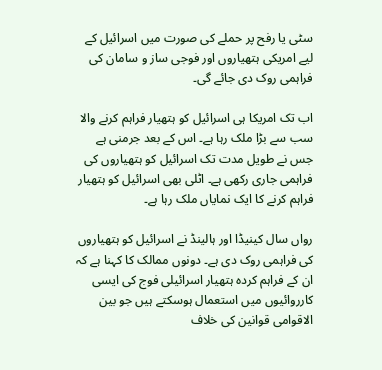سٹی یا رفح پر حملے کی صورت میں اسرائیل کے لیے امریکی ہتھیاروں اور فوجی ساز و سامان کی فراہمی روک دی جائے گی۔

اب تک امریکا ہی اسرائیل کو ہتھیار فراہم کرنے والا سب سے بڑا ملک رہا ہے۔ اس کے بعد جرمنی ہے جس نے طویل مدت تک اسرائیل کو ہتھیاروں کی فراہمی جاری رکھی ہے۔ اٹلی بھی اسرائیل کو ہتھیار فراہم کرنے کا ایک نمایاں ملک رہا ہے۔

رواں سال کینیڈا اور ہالینڈ نے اسرائیل کو ہتھیاروں کی فراہمی روک دی ہے۔ دونوں ممالک کا کہنا ہے کہ ان کے فراہم کردہ ہتھیار اسرائیلی فوج کی ایسی کارروائیوں میں استعمال ہوسکتے ہیں جو بین الاقوامی قوانین کی خلاف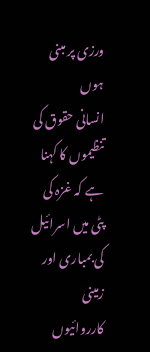ورزی پر مبنی ہوں
انسانی حقوق کی تنظیموں کا کہنا ہے کہ غزہ کی پٹی میں اسرائیل کی بمباری اور زمینی کارروائیوں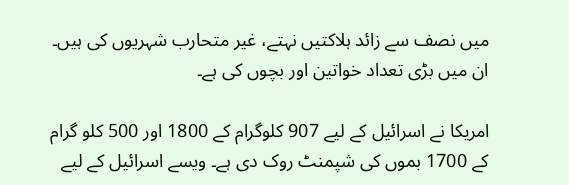میں نصف سے زائد ہلاکتیں نہتے، غیر متحارب شہریوں کی ہیں۔ ان میں بڑی تعداد خواتین اور بچوں کی ہے۔

امریکا نے اسرائیل کے لیے 907 کلوگرام کے 1800 اور 500 کلو گرام کے 1700 بموں کی شپمنٹ روک دی ہے۔ ویسے اسرائیل کے لیے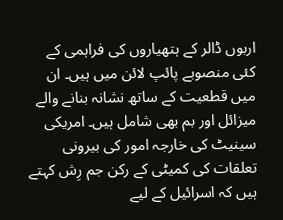اربوں ڈالر کے ہتھیاروں کی فراہمی کے کئی منصوبے پائپ لائن میں ہیں۔ ان میں قطعیت کے ساتھ نشانہ بنانے والے میزائل اور بم بھی شامل ہیں۔ امریکی سینیٹ کی خارجہ امور کی بیرونی تعلقات کی کمیٹی کے رکن جم رِش کہتے ہیں کہ اسرائیل کے لیے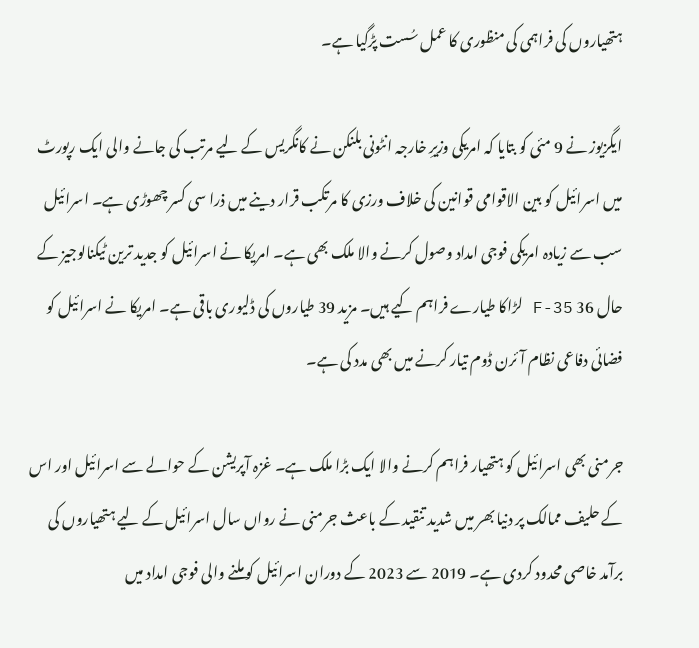ہتھیاروں کی فراہمی کی منظوری کا عمل سُست پڑگیا ہے۔

ایگزیوز نے 9 مئی کو بتایا کہ امریکی وزیرِ خارجہ انٹونی بلنکن نے کانگریس کے لیے مرتب کی جانے والی ایک رپورٹ میں اسرائیل کو بین الاقوامی قوانین کی خلاف ورزی کا مرتکب قرار دینے میں ذرا سی کسر چھوڑی ہے۔ اسرائیل سب سے زیادہ امریکی فوجی امداد وصول کرنے والا ملک بھی ہے۔ امریکا نے اسرائیل کو جدید ترین ٹیکنالوجیز کے حال 36 F-35 لڑاکا طیارے فراہم کیے ہیں۔ مزید 39 طیاروں کی ڈلیوری باقی ہے۔ امریکا نے اسرائیل کو فضائی دفاعی نظام آئرن ڈوم تیار کرنے میں بھی مدد کی ہے۔

جرمنی بھی اسرائیل کو ہتھیار فراہم کرنے والا ایک بڑا ملک ہے۔ غزہ آپریشن کے حوالے سے اسرائیل اور اس کے حلیف ممالک پر دنیا بھر میں شدید تنقید کے باعث جرمنی نے رواں سال اسرائیل کے لیے ہتھیاروں کی برآمد خاصی محدود کردی ہے۔ 2019 سے 2023 کے دوران اسرائیل کو ملنے والی فوجی امداد میں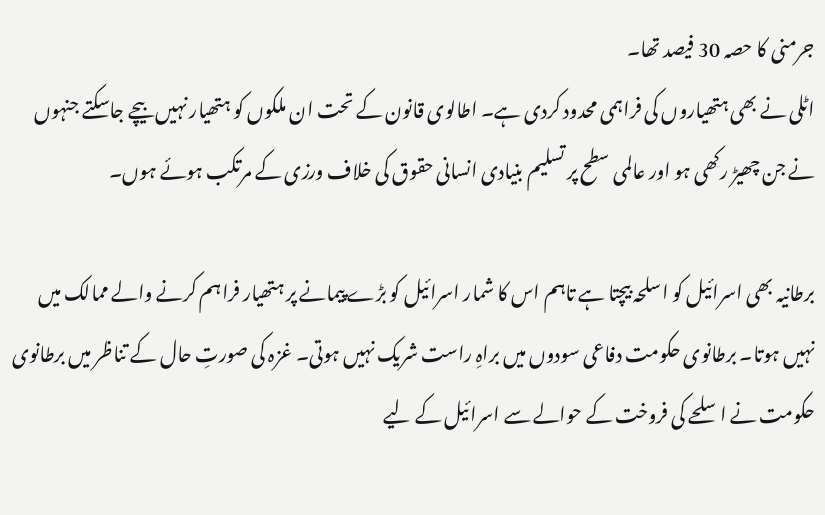جرمنی کا حصہ 30 فیصد تھا۔
اٹلی نے بھی ہتھیاروں کی فراہمی محدود کردی ہے۔ اطالوی قانون کے تحت ان ملکوں کو ہتھیار نہیں بیچے جاسکتے جنہوں نے جن چھیڑ رکھی ہو اور عالمی سطح پر تسلیم بنیادی انسانی حقوق کی خلاف ورزی کے مرتکب ہوئے ہوں۔

برطانیہ بھی اسرائیل کو اسلحہ بیچتا ہے تاہم اس کا شمار اسرائیل کو بڑے پیمانے پر ہتھیار فراہم کرنے والے ممالک میں نہیں ہوتا۔ برطانوی حکومت دفاعی سودوں میں براہِ راست شریک نہیں ہوتی۔ غزہ کی صورتِ حال کے تناظر میں برطانوی حکومت نے اسلحے کی فروخت کے حوالے سے اسرائیل کے لیے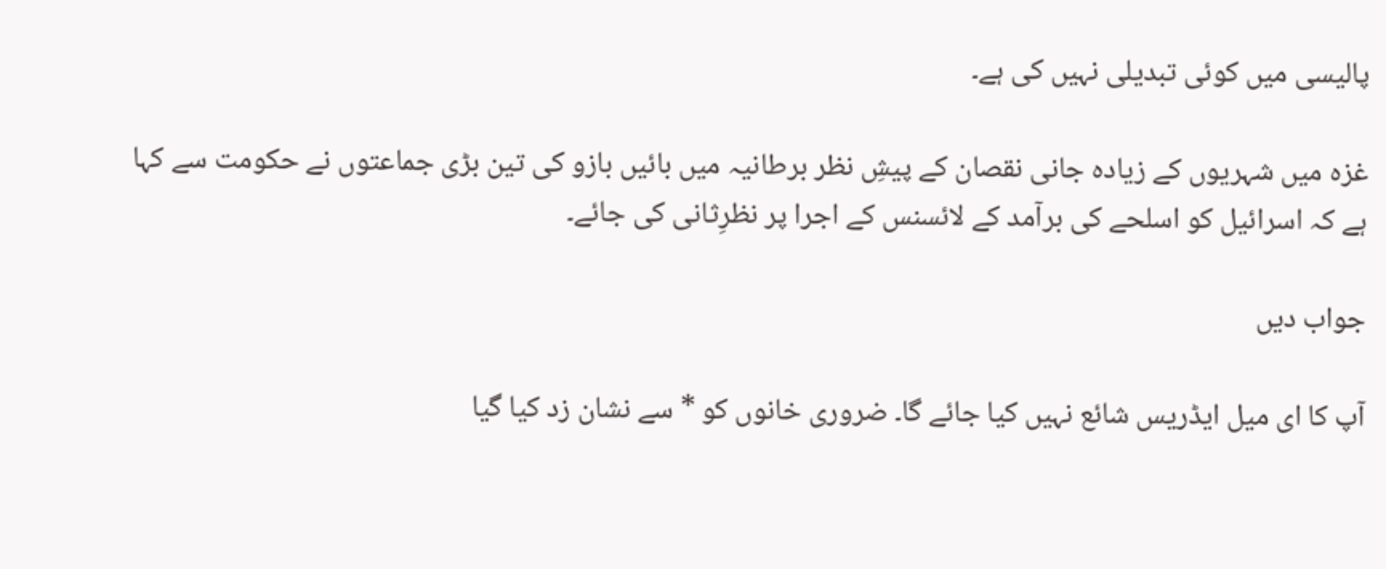پالیسی میں کوئی تبدیلی نہیں کی ہے۔

غزہ میں شہریوں کے زیادہ جانی نقصان کے پیشِ نظر برطانیہ میں بائیں بازو کی تین بڑی جماعتوں نے حکومت سے کہا ہے کہ اسرائیل کو اسلحے کی برآمد کے لائسنس کے اجرا پر نظرِثانی کی جائے۔

جواب دیں

آپ کا ای میل ایڈریس شائع نہیں کیا جائے گا۔ ضروری خانوں کو * سے نشان زد کیا گیا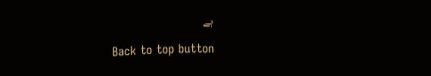ہے

Back to top button